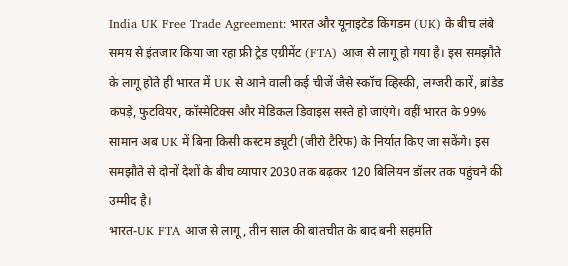India UK Free Trade Agreement: भारत और यूनाइटेड किंगडम (UK) के बीच लंबे समय से इंतजार किया जा रहा फ्री ट्रेड एग्रीमेंट (FTA) आज से लागू हो गया है। इस समझौते के लागू होते ही भारत में UK से आने वाली कई चीजें जैसे स्कॉच व्हिस्की, लग्जरी कारें, ब्रांडेड कपड़े, फुटवियर, कॉस्मेटिक्स और मेडिकल डिवाइस सस्ते हो जाएंगे। वहीं भारत के 99% सामान अब UK में बिना किसी कस्टम ड्यूटी (जीरो टैरिफ) के निर्यात किए जा सकेंगे। इस समझौते से दोनों देशों के बीच व्यापार 2030 तक बढ़कर 120 बिलियन डॉलर तक पहुंचने की उम्मीद है।
भारत-UK FTA आज से लागू, तीन साल की बातचीत के बाद बनी सहमति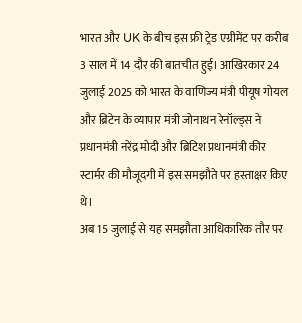भारत और UK के बीच इस फ्री ट्रेड एग्रीमेंट पर करीब 3 साल में 14 दौर की बातचीत हुई। आखिरकार 24 जुलाई 2025 को भारत के वाणिज्य मंत्री पीयूष गोयल और ब्रिटेन के व्यापार मंत्री जोनाथन रेनॉल्ड्स ने प्रधानमंत्री नरेंद्र मोदी और ब्रिटिश प्रधानमंत्री कीर स्टार्मर की मौजूदगी में इस समझौते पर हस्ताक्षर किए थे।
अब 15 जुलाई से यह समझौता आधिकारिक तौर पर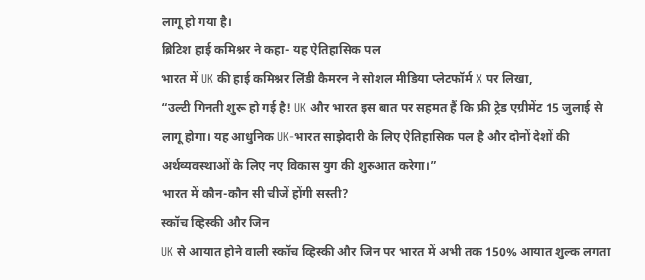लागू हो गया है।
ब्रिटिश हाई कमिश्नर ने कहा- यह ऐतिहासिक पल
भारत में UK की हाई कमिश्नर लिंडी कैमरन ने सोशल मीडिया प्लेटफॉर्म X पर लिखा,
“उल्टी गिनती शुरू हो गई है! UK और भारत इस बात पर सहमत हैं कि फ्री ट्रेड एग्रीमेंट 15 जुलाई से लागू होगा। यह आधुनिक UK-भारत साझेदारी के लिए ऐतिहासिक पल है और दोनों देशों की अर्थव्यवस्थाओं के लिए नए विकास युग की शुरुआत करेगा।”
भारत में कौन-कौन सी चीजें होंगी सस्ती?
स्कॉच व्हिस्की और जिन
UK से आयात होने वाली स्कॉच व्हिस्की और जिन पर भारत में अभी तक 150% आयात शुल्क लगता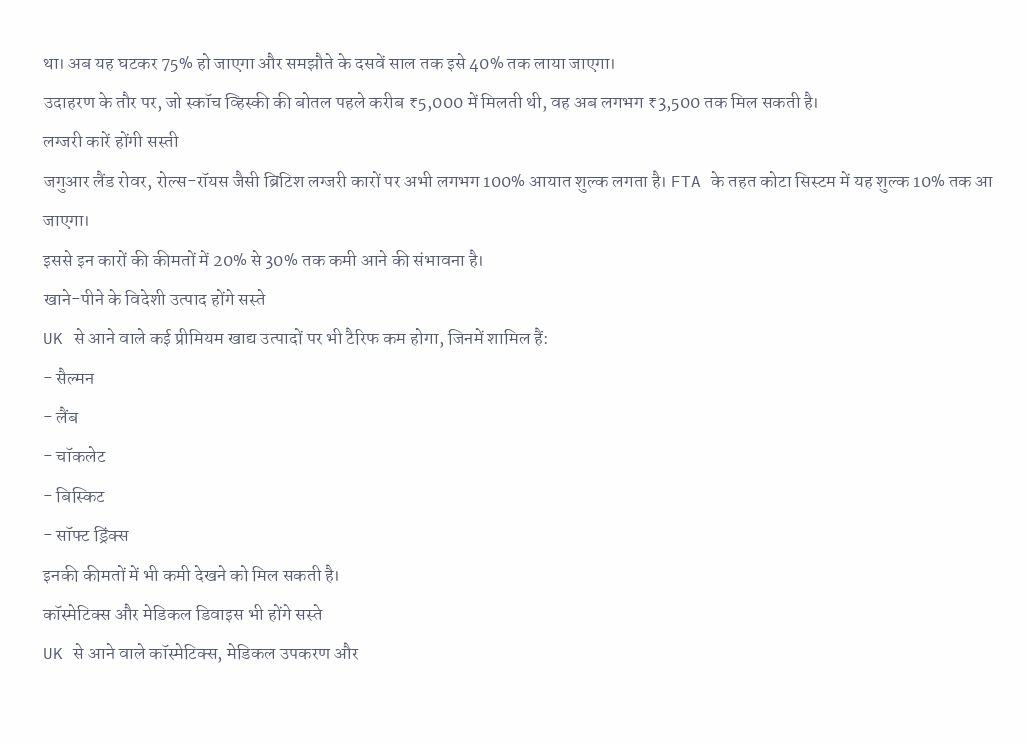था। अब यह घटकर 75% हो जाएगा और समझौते के दसवें साल तक इसे 40% तक लाया जाएगा।
उदाहरण के तौर पर, जो स्कॉच व्हिस्की की बोतल पहले करीब ₹5,000 में मिलती थी, वह अब लगभग ₹3,500 तक मिल सकती है।
लग्जरी कारें होंगी सस्ती
जगुआर लैंड रोवर, रोल्स-रॉयस जैसी ब्रिटिश लग्जरी कारों पर अभी लगभग 100% आयात शुल्क लगता है। FTA के तहत कोटा सिस्टम में यह शुल्क 10% तक आ जाएगा।
इससे इन कारों की कीमतों में 20% से 30% तक कमी आने की संभावना है।
खाने-पीने के विदेशी उत्पाद होंगे सस्ते
UK से आने वाले कई प्रीमियम खाद्य उत्पादों पर भी टैरिफ कम होगा, जिनमें शामिल हैं:
- सैल्मन
- लैंब
- चॉकलेट
- बिस्किट
- सॉफ्ट ड्रिंक्स
इनकी कीमतों में भी कमी देखने को मिल सकती है।
कॉस्मेटिक्स और मेडिकल डिवाइस भी होंगे सस्ते
UK से आने वाले कॉस्मेटिक्स, मेडिकल उपकरण और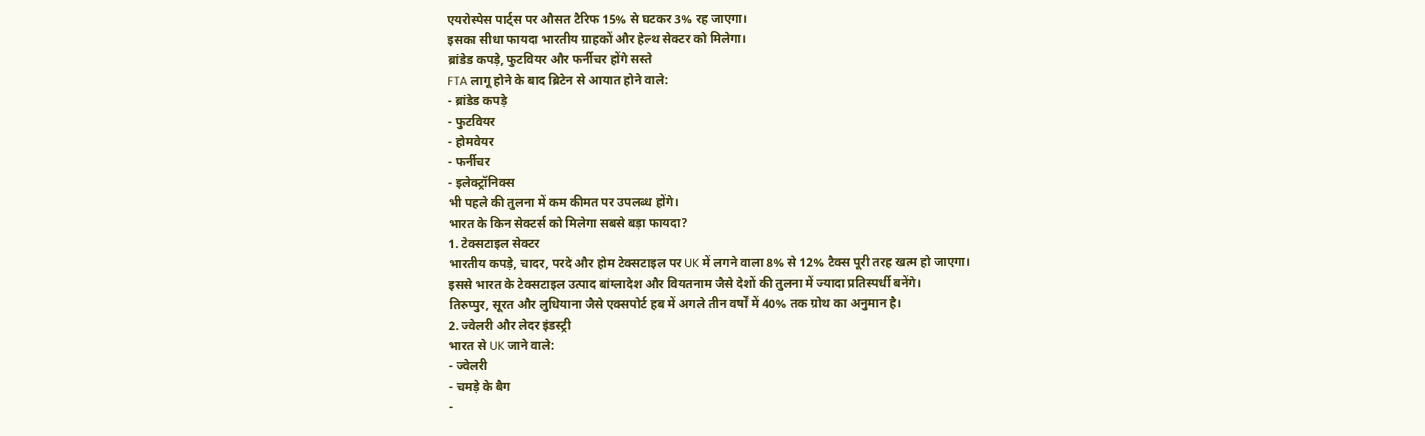एयरोस्पेस पार्ट्स पर औसत टैरिफ 15% से घटकर 3% रह जाएगा।
इसका सीधा फायदा भारतीय ग्राहकों और हेल्थ सेक्टर को मिलेगा।
ब्रांडेड कपड़े, फुटवियर और फर्नीचर होंगे सस्ते
FTA लागू होने के बाद ब्रिटेन से आयात होने वाले:
- ब्रांडेड कपड़े
- फुटवियर
- होमवेयर
- फर्नीचर
- इलेक्ट्रॉनिक्स
भी पहले की तुलना में कम कीमत पर उपलब्ध होंगे।
भारत के किन सेक्टर्स को मिलेगा सबसे बड़ा फायदा?
1. टेक्सटाइल सेक्टर
भारतीय कपड़े, चादर, परदे और होम टेक्सटाइल पर UK में लगने वाला 8% से 12% टैक्स पूरी तरह खत्म हो जाएगा।
इससे भारत के टेक्सटाइल उत्पाद बांग्लादेश और वियतनाम जैसे देशों की तुलना में ज्यादा प्रतिस्पर्धी बनेंगे।
तिरुप्पुर, सूरत और लुधियाना जैसे एक्सपोर्ट हब में अगले तीन वर्षों में 40% तक ग्रोथ का अनुमान है।
2. ज्वेलरी और लेदर इंडस्ट्री
भारत से UK जाने वाले:
- ज्वेलरी
- चमड़े के बैग
-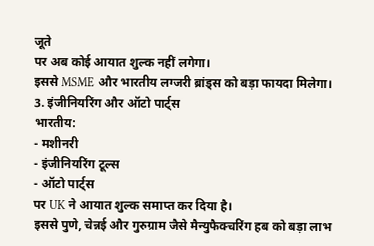जूते
पर अब कोई आयात शुल्क नहीं लगेगा।
इससे MSME और भारतीय लग्जरी ब्रांड्स को बड़ा फायदा मिलेगा।
3. इंजीनियरिंग और ऑटो पार्ट्स
भारतीय:
- मशीनरी
- इंजीनियरिंग टूल्स
- ऑटो पार्ट्स
पर UK ने आयात शुल्क समाप्त कर दिया है।
इससे पुणे, चेन्नई और गुरुग्राम जैसे मैन्युफैक्चरिंग हब को बड़ा लाभ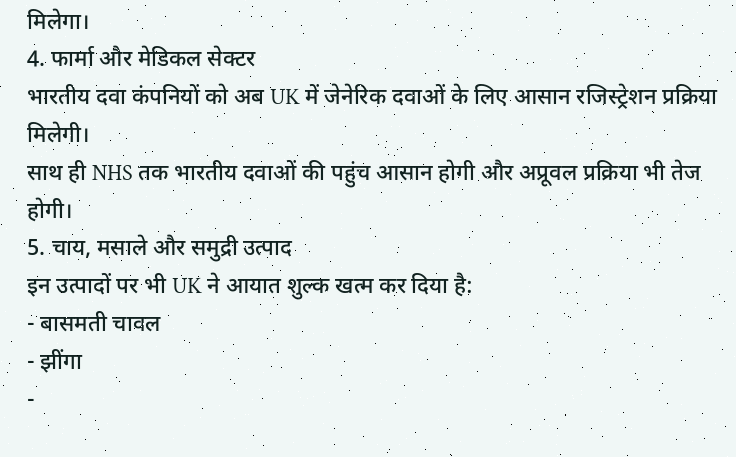मिलेगा।
4. फार्मा और मेडिकल सेक्टर
भारतीय दवा कंपनियों को अब UK में जेनेरिक दवाओं के लिए आसान रजिस्ट्रेशन प्रक्रिया मिलेगी।
साथ ही NHS तक भारतीय दवाओं की पहुंच आसान होगी और अप्रूवल प्रक्रिया भी तेज होगी।
5. चाय, मसाले और समुद्री उत्पाद
इन उत्पादों पर भी UK ने आयात शुल्क खत्म कर दिया है:
- बासमती चावल
- झींगा
-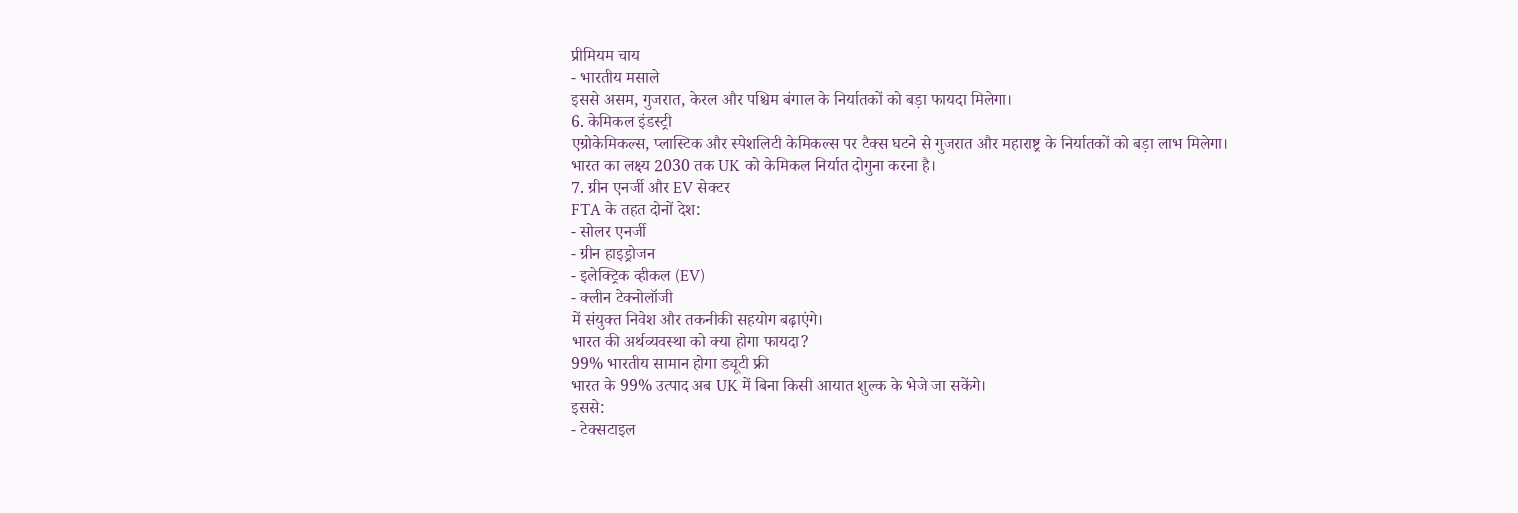प्रीमियम चाय
- भारतीय मसाले
इससे असम, गुजरात, केरल और पश्चिम बंगाल के निर्यातकों को बड़ा फायदा मिलेगा।
6. केमिकल इंडस्ट्री
एग्रोकेमिकल्स, प्लास्टिक और स्पेशलिटी केमिकल्स पर टैक्स घटने से गुजरात और महाराष्ट्र के निर्यातकों को बड़ा लाभ मिलेगा।
भारत का लक्ष्य 2030 तक UK को केमिकल निर्यात दोगुना करना है।
7. ग्रीन एनर्जी और EV सेक्टर
FTA के तहत दोनों देश:
- सोलर एनर्जी
- ग्रीन हाइड्रोजन
- इलेक्ट्रिक व्हीकल (EV)
- क्लीन टेक्नोलॉजी
में संयुक्त निवेश और तकनीकी सहयोग बढ़ाएंगे।
भारत की अर्थव्यवस्था को क्या होगा फायदा?
99% भारतीय सामान होगा ड्यूटी फ्री
भारत के 99% उत्पाद अब UK में बिना किसी आयात शुल्क के भेजे जा सकेंगे।
इससे:
- टेक्सटाइल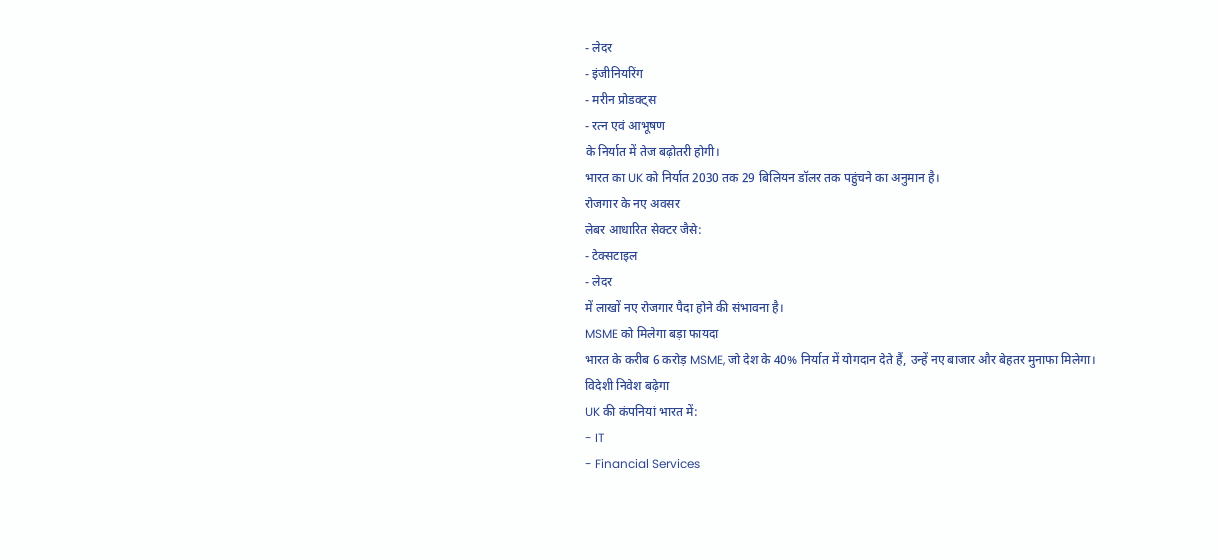- लेदर
- इंजीनियरिंग
- मरीन प्रोडक्ट्स
- रत्न एवं आभूषण
के निर्यात में तेज बढ़ोतरी होगी।
भारत का UK को निर्यात 2030 तक 29 बिलियन डॉलर तक पहुंचने का अनुमान है।
रोजगार के नए अवसर
लेबर आधारित सेक्टर जैसे:
- टेक्सटाइल
- लेदर
में लाखों नए रोजगार पैदा होने की संभावना है।
MSME को मिलेगा बड़ा फायदा
भारत के करीब 6 करोड़ MSME, जो देश के 40% निर्यात में योगदान देते हैं, उन्हें नए बाजार और बेहतर मुनाफा मिलेगा।
विदेशी निवेश बढ़ेगा
UK की कंपनियां भारत में:
- IT
- Financial Services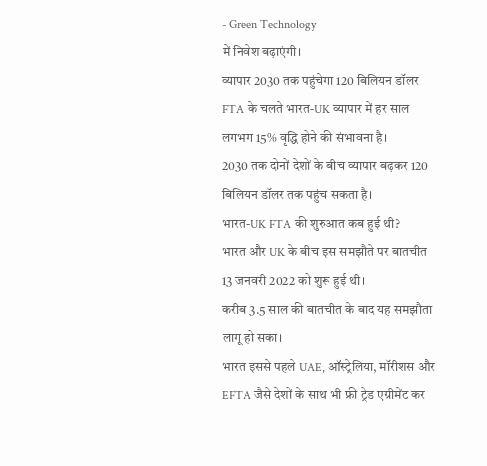- Green Technology
में निवेश बढ़ाएंगी।
व्यापार 2030 तक पहुंचेगा 120 बिलियन डॉलर
FTA के चलते भारत-UK व्यापार में हर साल लगभग 15% वृद्धि होने की संभावना है।
2030 तक दोनों देशों के बीच व्यापार बढ़कर 120 बिलियन डॉलर तक पहुंच सकता है।
भारत-UK FTA की शुरुआत कब हुई थी?
भारत और UK के बीच इस समझौते पर बातचीत 13 जनवरी 2022 को शुरू हुई थी।
करीब 3.5 साल की बातचीत के बाद यह समझौता लागू हो सका।
भारत इससे पहले UAE, ऑस्ट्रेलिया, मॉरीशस और EFTA जैसे देशों के साथ भी फ्री ट्रेड एग्रीमेंट कर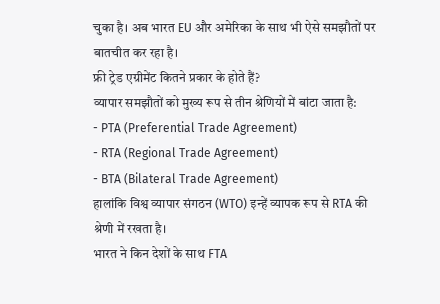चुका है। अब भारत EU और अमेरिका के साथ भी ऐसे समझौतों पर बातचीत कर रहा है।
फ्री ट्रेड एग्रीमेंट कितने प्रकार के होते हैं?
व्यापार समझौतों को मुख्य रूप से तीन श्रेणियों में बांटा जाता है:
- PTA (Preferential Trade Agreement)
- RTA (Regional Trade Agreement)
- BTA (Bilateral Trade Agreement)
हालांकि विश्व व्यापार संगठन (WTO) इन्हें व्यापक रूप से RTA की श्रेणी में रखता है।
भारत ने किन देशों के साथ FTA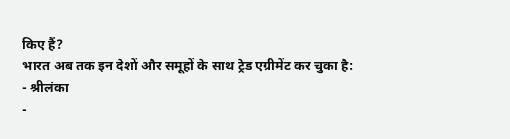किए हैं?
भारत अब तक इन देशों और समूहों के साथ ट्रेड एग्रीमेंट कर चुका है:
- श्रीलंका
-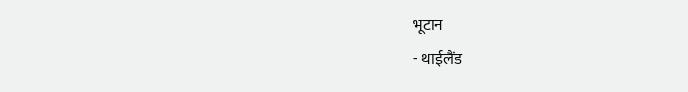भूटान
- थाईलैंड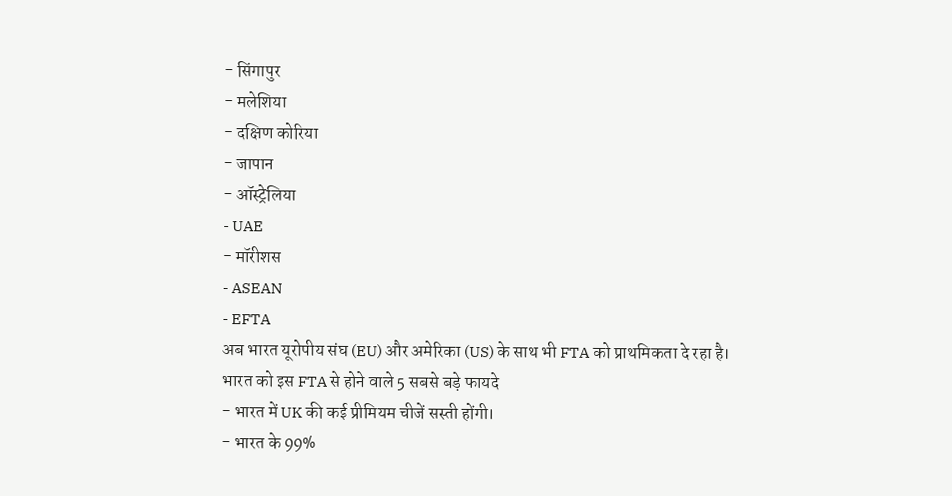- सिंगापुर
- मलेशिया
- दक्षिण कोरिया
- जापान
- ऑस्ट्रेलिया
- UAE
- मॉरीशस
- ASEAN
- EFTA
अब भारत यूरोपीय संघ (EU) और अमेरिका (US) के साथ भी FTA को प्राथमिकता दे रहा है।
भारत को इस FTA से होने वाले 5 सबसे बड़े फायदे
- भारत में UK की कई प्रीमियम चीजें सस्ती होंगी।
- भारत के 99%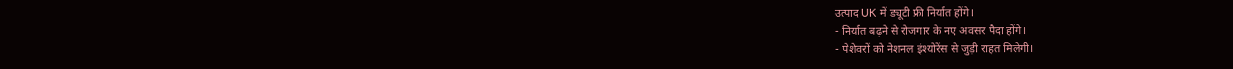उत्पाद UK में ड्यूटी फ्री निर्यात होंगे।
- निर्यात बढ़ने से रोजगार के नए अवसर पैदा होंगे।
- पेशेवरों को नेशनल इंश्योरेंस से जुड़ी राहत मिलेगी।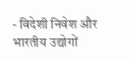- विदेशी निवेश और भारतीय उद्योगों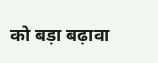को बड़ा बढ़ावा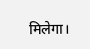मिलेगा।